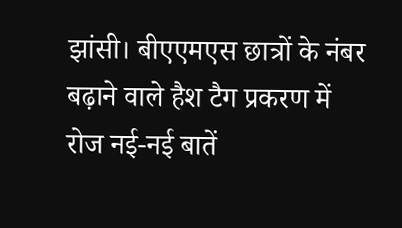झांसी। बीएएमएस छात्रों के नंबर बढ़ाने वाले हैश टैग प्रकरण में रोज नई-नई बातें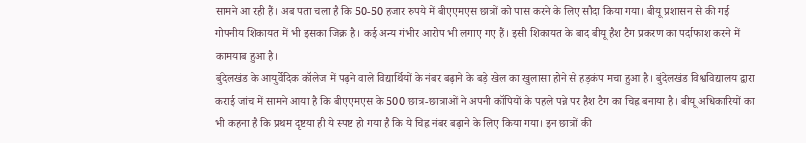सामने आ रही हैं। अब पता चला है कि 50-50 हजार रुपये में बीएएमएस छात्रों को पास करने के लिए सौदा किया गया। बीयू प्रशासन से की गई गोपनीय शिकायत में भी इसका जिक्र है। कई अन्य गंभीर आरोप भी लगाए गए हैं। इसी शिकायत के बाद बीयू हैश टैग प्रकरण का पर्दाफाश करने में कामयाब हुआ है।
बुंदेलखंड के आयुर्वेदिक कॉलेज में पढ़ने वाले विद्यार्थियों के नंबर बढ़ाने के बड़े खेल का खुलासा होने से हड़कंप मचा हुआ है। बुंदेलखंड विश्वविद्यालय द्वारा कराई जांच में सामने आया है कि बीएएमएस के 500 छात्र-छात्राओं ने अपनी कॉपियों के पहले पन्ने पर हैश टैग का चिह्न बनाया है। बीयू अधिकारियों का भी कहना है कि प्रथम दृष्टया ही ये स्पष्ट हो गया है कि ये चिह्न नंबर बढ़ाने के लिए किया गया। इन छात्रों की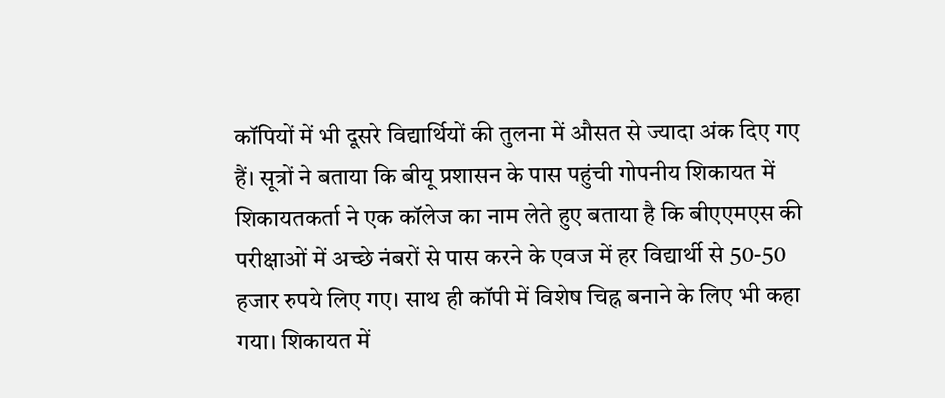कॉपियों में भी दूसरे विद्यार्थियों की तुलना में औसत से ज्यादा अंक दिए गए हैं। सूत्रों ने बताया कि बीयू प्रशासन के पास पहुंची गोपनीय शिकायत में शिकायतकर्ता ने एक कॉलेज का नाम लेते हुए बताया है कि बीएएमएस की परीक्षाओं में अच्छे नंबरों से पास करने के एवज में हर विद्यार्थी से 50-50 हजार रुपये लिए गए। साथ ही कॉपी में विशेष चिह्न बनाने के लिए भी कहा गया। शिकायत में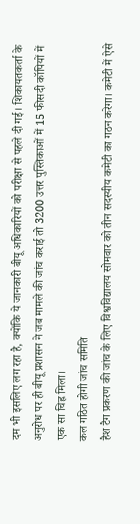दम भी इसलिए लग रहा है, क्योंकि ये जानकारी बीयू अधिकारियों को परीक्षा से पहले दी गई। शिकायतकर्ता के अनुरोध पर ही बीयू प्रशासन ने जब मामले की जांच कराई तो 3200 उत्तर पुस्तिकाओं में 15 फीसदी कॉपियों में एक सा चिह्न मिला।
कल गठित होगी जांच समिति
हैश टैग प्रकरण की जांच के लिए विश्वविद्यालय सोमवार को तीन सदस्यीय कमेटी का गठन करेगा। कमेटी में ऐसे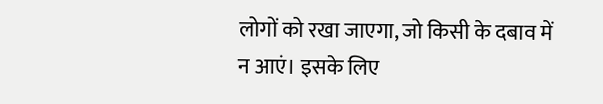लोगों को रखा जाएगा, जो किसी के दबाव में न आएं। इसके लिए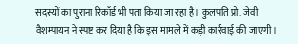सदस्यों का पुराना रिकॉर्ड भी पता किया जा रहा है। कुलपति प्रो. जेवी वैशम्पायन ने स्पष्ट कर दिया है कि इस मामले में कड़ी कार्रवाई की जाएगी।